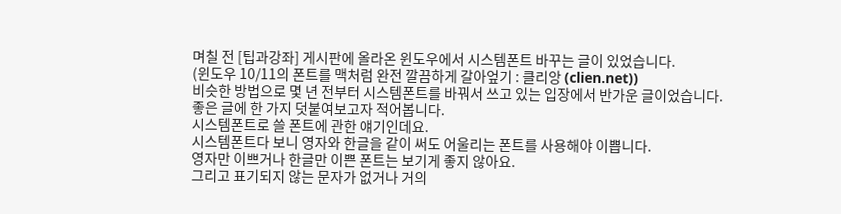며칠 전 [팁과강좌] 게시판에 올라온 윈도우에서 시스템폰트 바꾸는 글이 있었습니다.
(윈도우 10/11의 폰트를 맥처럼 완전 깔끔하게 갈아엎기 : 클리앙 (clien.net))
비슷한 방법으로 몇 년 전부터 시스템폰트를 바꿔서 쓰고 있는 입장에서 반가운 글이었습니다.
좋은 글에 한 가지 덧붙여보고자 적어봅니다.
시스템폰트로 쓸 폰트에 관한 얘기인데요.
시스템폰트다 보니 영자와 한글을 같이 써도 어울리는 폰트를 사용해야 이쁩니다.
영자만 이쁘거나 한글만 이쁜 폰트는 보기게 좋지 않아요.
그리고 표기되지 않는 문자가 없거나 거의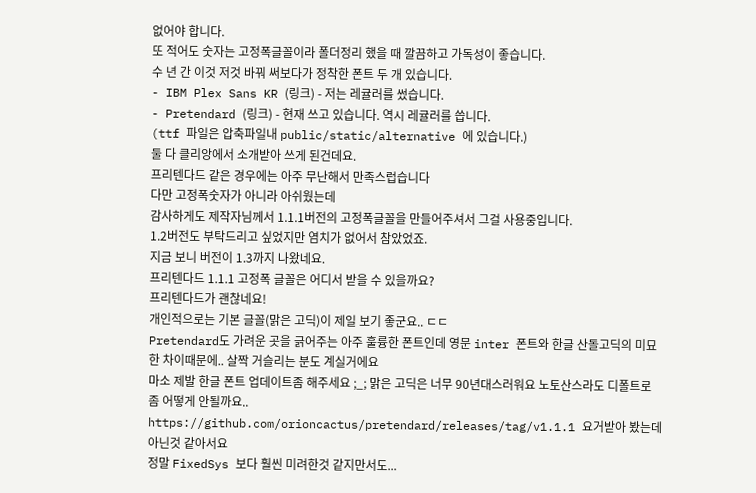없어야 합니다.
또 적어도 숫자는 고정폭글꼴이라 폴더정리 했을 때 깔끔하고 가독성이 좋습니다.
수 년 간 이것 저것 바꿔 써보다가 정착한 폰트 두 개 있습니다.
- IBM Plex Sans KR (링크) - 저는 레귤러를 썼습니다.
- Pretendard (링크) - 현재 쓰고 있습니다. 역시 레귤러를 씁니다.
(ttf 파일은 압축파일내 public/static/alternative 에 있습니다.)
둘 다 클리앙에서 소개받아 쓰게 된건데요.
프리텐다드 같은 경우에는 아주 무난해서 만족스럽습니다
다만 고정폭숫자가 아니라 아쉬웠는데
감사하게도 제작자님께서 1.1.1버전의 고정폭글꼴을 만들어주셔서 그걸 사용중입니다.
1.2버전도 부탁드리고 싶었지만 염치가 없어서 참았었죠.
지금 보니 버전이 1.3까지 나왔네요.
프리텐다드 1.1.1 고정폭 글꼴은 어디서 받을 수 있을까요?
프리텐다드가 괜찮네요!
개인적으로는 기본 글꼴(맑은 고딕)이 제일 보기 좋군요.. ㄷㄷ
Pretendard도 가려운 곳을 긁어주는 아주 훌륭한 폰트인데 영문 inter 폰트와 한글 산돌고딕의 미묘한 차이때문에.. 살짝 거슬리는 분도 계실거에요
마소 제발 한글 폰트 업데이트좀 해주세요 ;_; 맑은 고딕은 너무 90년대스러워요 노토산스라도 디폴트로 좀 어떻게 안될까요..
https://github.com/orioncactus/pretendard/releases/tag/v1.1.1 요거받아 봤는데 아닌것 같아서요
정말 FixedSys 보다 훨씬 미려한것 같지만서도...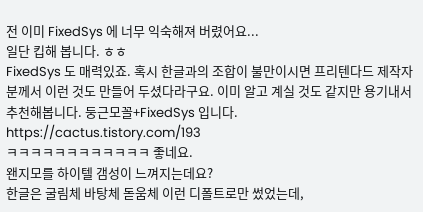전 이미 FixedSys 에 너무 익숙해져 버렸어요...
일단 킵해 봅니다. ㅎㅎ
FixedSys 도 매력있죠. 혹시 한글과의 조합이 불만이시면 프리텐다드 제작자분께서 이런 것도 만들어 두셨다라구요. 이미 알고 계실 것도 같지만 용기내서 추천해봅니다. 둥근모꼴+FixedSys 입니다.
https://cactus.tistory.com/193
ㅋㅋㅋㅋㅋㅋㅋㅋㅋㅋㅋㅋ 좋네요.
왠지모를 하이텔 갬성이 느껴지는데요?
한글은 굴림체 바탕체 돋움체 이런 디폴트로만 썼었는데,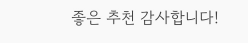좋은 추천 감사합니다!